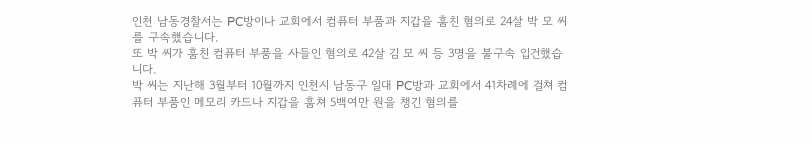인천 남동경찰서는 PC방이나 교회에서 컴퓨터 부품과 지갑을 훔친 혐의로 24살 박 모 씨를 구속했습니다.
또 박 씨가 훔친 컴퓨터 부품을 사들인 혐의로 42살 김 모 씨 등 3명을 불구속 입건했습니다.
박 씨는 지난해 3월부터 10월까지 인천시 남동구 일대 PC방과 교회에서 41차례에 걸쳐 컴퓨터 부품인 메모리 카드나 지갑을 훔쳐 5백여만 원을 챙긴 혐의를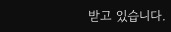받고 있습니다.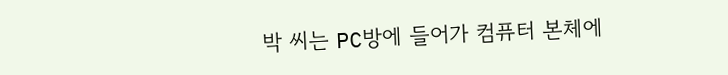박 씨는 PC방에 들어가 컴퓨터 본체에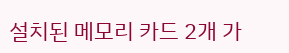설치된 메모리 카드 2개 가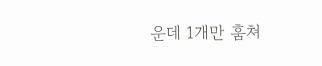운데 1개만 훔쳐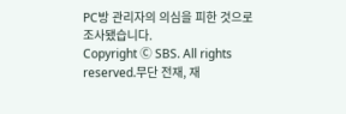PC방 관리자의 의심을 피한 것으로 조사됐습니다.
Copyright Ⓒ SBS. All rights reserved.무단 전재, 재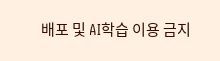배포 및 AI학습 이용 금지